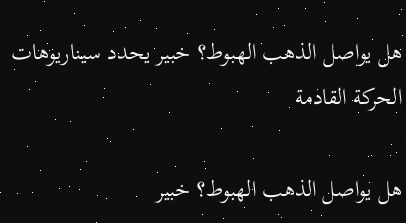هل يواصل الذهب الهبوط؟ خبير يحدد سيناريوهات الحركة القادمة

هل يواصل الذهب الهبوط؟ خبير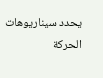يحدد سيناريوهات الحركة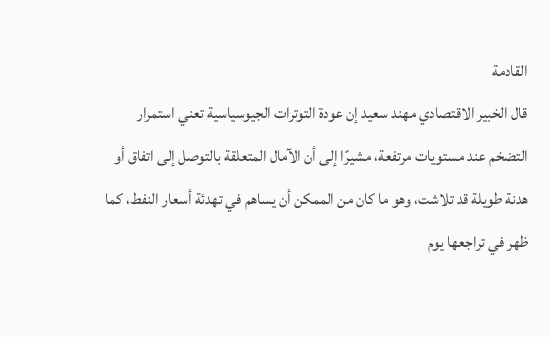القادمة
قال الخبير الاقتصادي مهند سعيد إن عودة التوترات الجيوسياسية تعني استمرار التضخم عند مستويات مرتفعة، مشيرًا إلى أن الآمال المتعلقة بالتوصل إلى اتفاق أو هدنة طويلة قد تلاشت، وهو ما كان من الممكن أن يساهم في تهدئة أسعار النفط، كما ظهر في تراجعها يوم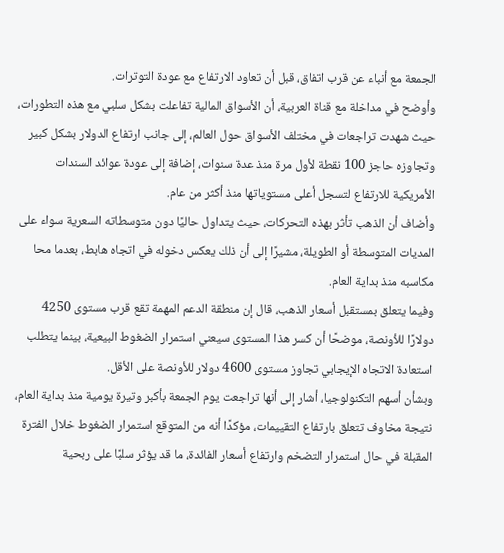الجمعة مع أنباء عن قرب اتفاق، قبل أن تعاود الارتفاع مع عودة التوترات.
وأوضح في مداخلة مع قناة العربية، أن الأسواق المالية تفاعلت بشكل سلبي مع هذه التطورات، حيث شهدت تراجعات في مختلف الأسواق حول العالم، إلى جانب ارتفاع الدولار بشكل كبير وتجاوزه حاجز 100 نقطة لأول مرة منذ عدة سنوات، إضافة إلى عودة عوائد السندات الأمريكية للارتفاع لتسجل أعلى مستوياتها منذ أكثر من عام.
وأضاف أن الذهب تأثر بهذه التحركات، حيث يتداول حاليًا دون متوسطاته السعرية سواء على المديات المتوسطة أو الطويلة، مشيرًا إلى أن ذلك يعكس دخوله في اتجاه هابط، بعدما محا مكاسبه منذ بداية العام.
وفيما يتعلق بمستقبل أسعار الذهب، قال إن منطقة الدعم المهمة تقع قرب مستوى 4250 دولارًا للأونصة، موضحًا أن كسر هذا المستوى سيعني استمرار الضغوط البيعية، بينما يتطلب استعادة الاتجاه الإيجابي تجاوز مستوى 4600 دولار للأونصة على الأقل.
وبشأن أسهم التكنولوجيا، أشار إلى أنها تراجعت يوم الجمعة بأكبر وتيرة يومية منذ بداية العام، نتيجة مخاوف تتعلق بارتفاع التقييمات، مؤكدًا أنه من المتوقع استمرار الضغوط خلال الفترة المقبلة في حال استمرار التضخم وارتفاع أسعار الفائدة، ما قد يؤثر سلبًا على ربحية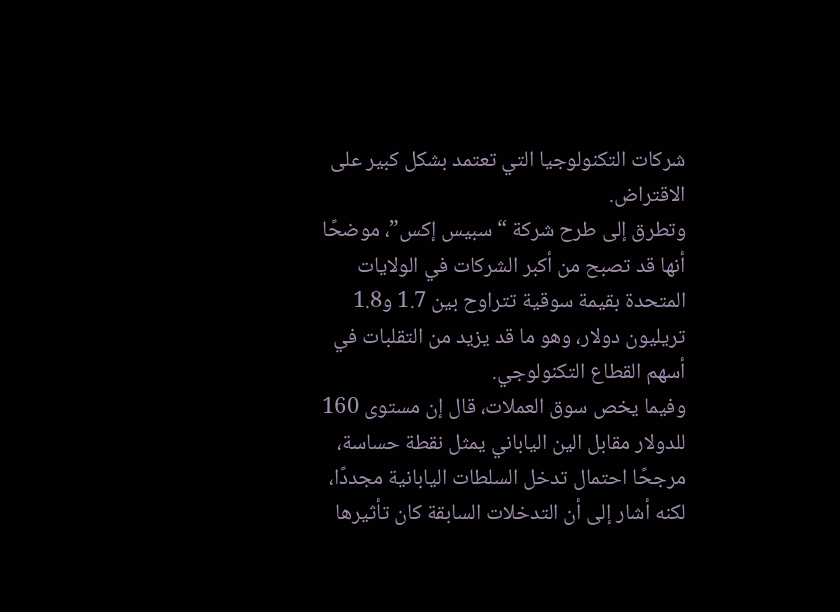شركات التكنولوجيا التي تعتمد بشكل كبير على الاقتراض.
وتطرق إلى طرح شركة “سبيس إكس”، موضحًا أنها قد تصبح من أكبر الشركات في الولايات المتحدة بقيمة سوقية تتراوح بين 1.7 و1.8 تريليون دولار، وهو ما قد يزيد من التقلبات في أسهم القطاع التكنولوجي.
وفيما يخص سوق العملات، قال إن مستوى 160 للدولار مقابل الين الياباني يمثل نقطة حساسة، مرجحًا احتمال تدخل السلطات اليابانية مجددًا، لكنه أشار إلى أن التدخلات السابقة كان تأثيرها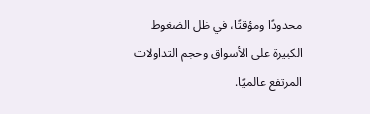محدودًا ومؤقتًا، في ظل الضغوط الكبيرة على الأسواق وحجم التداولات المرتفع عالميًا.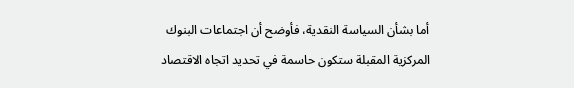أما بشأن السياسة النقدية، فأوضح أن اجتماعات البنوك المركزية المقبلة ستكون حاسمة في تحديد اتجاه الاقتصاد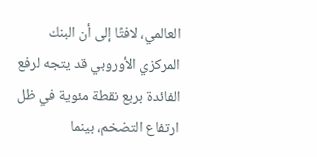العالمي، لافتًا إلى أن البنك المركزي الأوروبي قد يتجه لرفع الفائدة بربع نقطة مئوية في ظل ارتفاع التضخم، بينما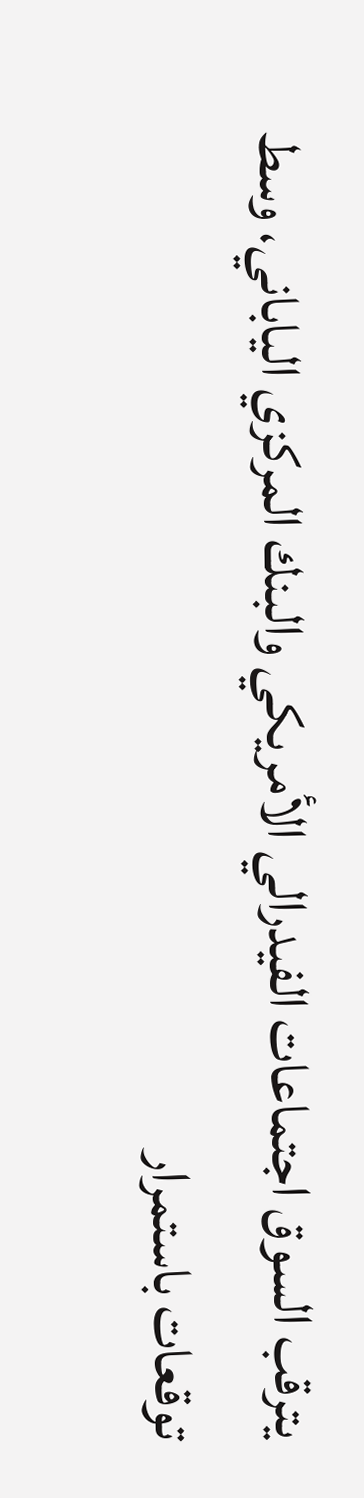يترقب السوق اجتماعات الفيدرالي الأمريكي والبنك المركزي الياباني، وسط توقعات باستمرار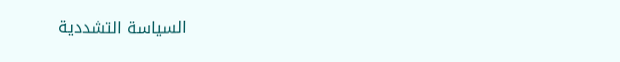السياسة التشددية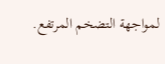لمواجهة التضخم المرتفع.